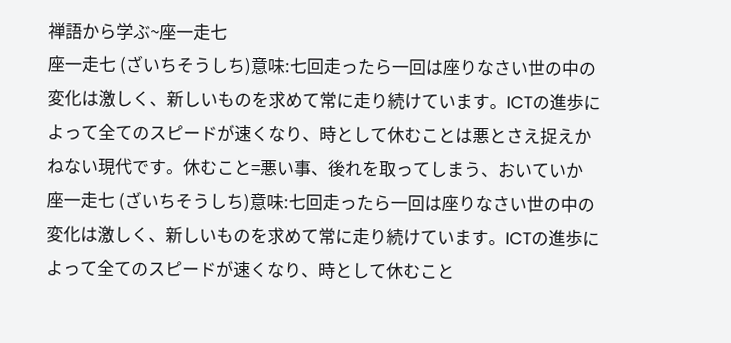禅語から学ぶ~座一走七
座一走七 (ざいちそうしち)意味:七回走ったら一回は座りなさい世の中の変化は激しく、新しいものを求めて常に走り続けています。ICTの進歩によって全てのスピードが速くなり、時として休むことは悪とさえ捉えかねない現代です。休むこと=悪い事、後れを取ってしまう、おいていか
座一走七 (ざいちそうしち)意味:七回走ったら一回は座りなさい世の中の変化は激しく、新しいものを求めて常に走り続けています。ICTの進歩によって全てのスピードが速くなり、時として休むこと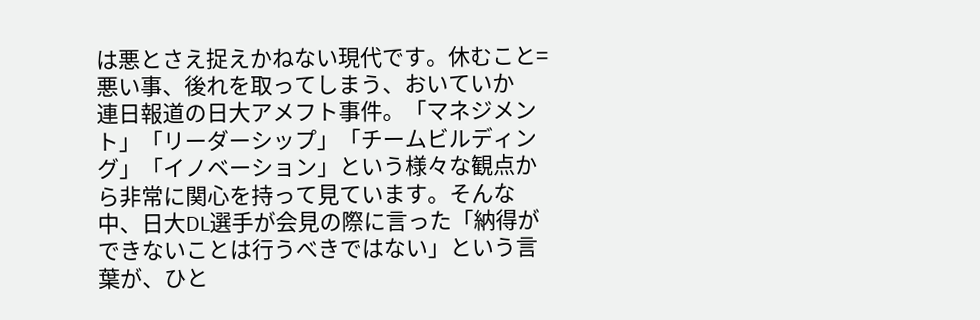は悪とさえ捉えかねない現代です。休むこと=悪い事、後れを取ってしまう、おいていか
連日報道の日大アメフト事件。「マネジメント」「リーダーシップ」「チームビルディング」「イノベーション」という様々な観点から非常に関心を持って見ています。そんな中、日大DL選手が会見の際に言った「納得ができないことは行うべきではない」という言葉が、ひと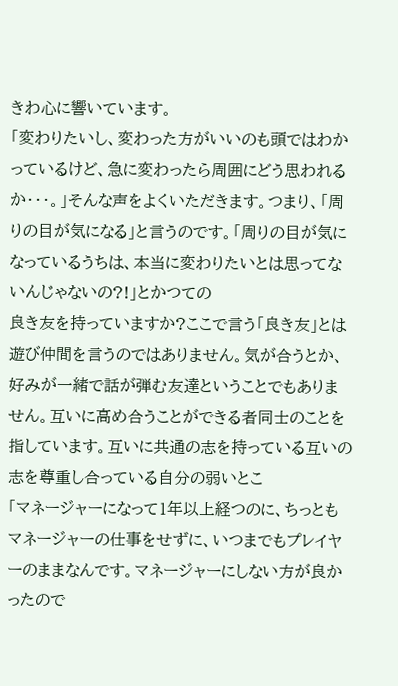きわ心に響いています。
「変わりたいし、変わった方がいいのも頭ではわかっているけど、急に変わったら周囲にどう思われるか・・・。」そんな声をよくいただきます。つまり、「周りの目が気になる」と言うのです。「周りの目が気になっているうちは、本当に変わりたいとは思ってないんじゃないの?!」とかつての
良き友を持っていますか?ここで言う「良き友」とは遊び仲間を言うのではありません。気が合うとか、好みが一緒で話が弾む友達ということでもありません。互いに高め合うことができる者同士のことを指しています。互いに共通の志を持っている互いの志を尊重し合っている自分の弱いとこ
「マネージャーになって1年以上経つのに、ちっともマネージャーの仕事をせずに、いつまでもプレイヤーのままなんです。マネージャーにしない方が良かったので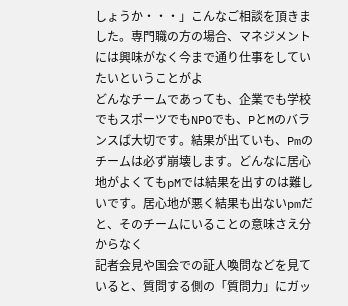しょうか・・・」こんなご相談を頂きました。専門職の方の場合、マネジメントには興味がなく今まで通り仕事をしていたいということがよ
どんなチームであっても、企業でも学校でもスポーツでもNPOでも、PとMのバランスば大切です。結果が出ていも、Pmのチームは必ず崩壊します。どんなに居心地がよくてもpMでは結果を出すのは難しいです。居心地が悪く結果も出ないpmだと、そのチームにいることの意味さえ分からなく
記者会見や国会での証人喚問などを見ていると、質問する側の「質問力」にガッ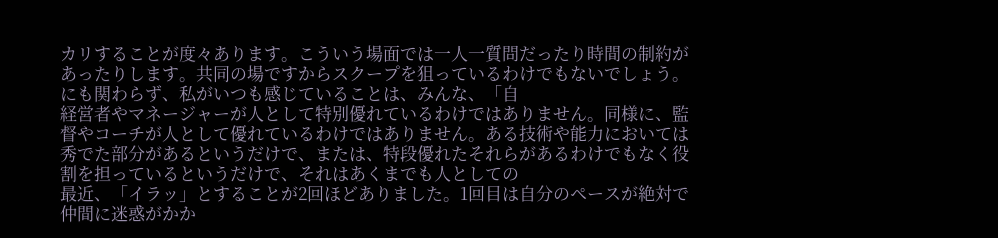カリすることが度々あります。こういう場面では一人一質問だったり時間の制約があったりします。共同の場ですからスクープを狙っているわけでもないでしょう。にも関わらず、私がいつも感じていることは、みんな、「自
経営者やマネージャーが人として特別優れているわけではありません。同様に、監督やコーチが人として優れているわけではありません。ある技術や能力においては秀でた部分があるというだけで、または、特段優れたそれらがあるわけでもなく役割を担っているというだけで、それはあくまでも人としての
最近、「イラッ」とすることが2回ほどありました。1回目は自分のペースが絶対で仲間に迷惑がかか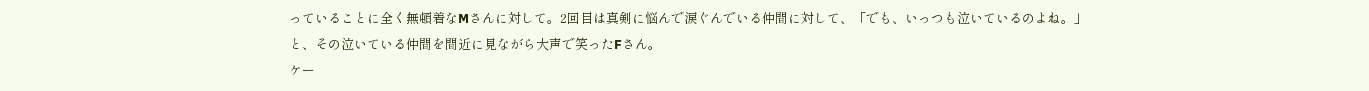っていることに全く無頓着なMさんに対して。2回目は真剣に悩んで涙ぐんでいる仲間に対して、「でも、いっつも泣いているのよね。」と、その泣いている仲間を間近に見ながら大声で笑ったFさん。
ケー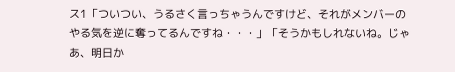ス1「ついつい、うるさく言っちゃうんですけど、それがメンバーのやる気を逆に奪ってるんですね・・・」「そうかもしれないね。じゃあ、明日か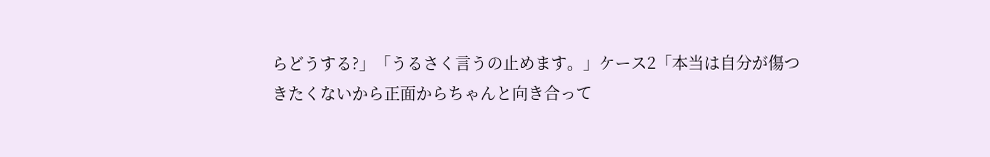らどうする?」「うるさく言うの止めます。」ケース2「本当は自分が傷つきたくないから正面からちゃんと向き合って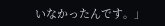いなかったんです。」